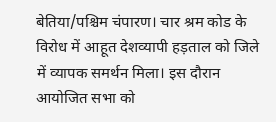बेतिया/पश्चिम चंपारण। चार श्रम कोड के विरोध में आहूत देशव्यापी हड़ताल को जिले में व्यापक समर्थन मिला। इस दौरान आयोजित सभा को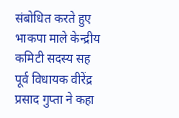संबोधित करते हुए भाकपा माले केन्द्रीय कमिटी सदस्य सह पूर्व विधायक वीरेंद्र प्रसाद गुप्ता ने कहा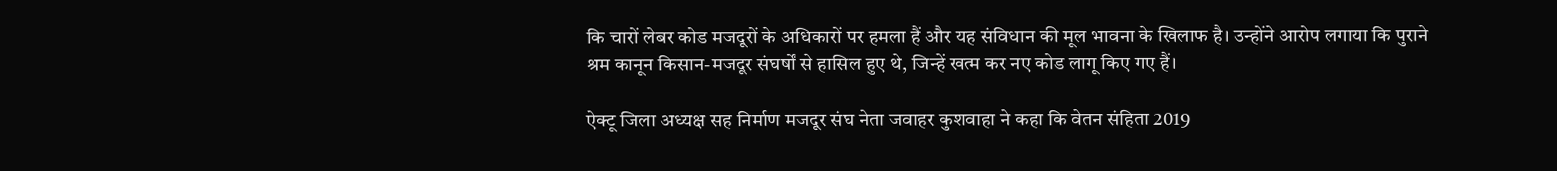कि चारों लेबर कोड मजदूरों के अधिकारों पर हमला हैं और यह संविधान की मूल भावना के खिलाफ है। उन्होंने आरोप लगाया कि पुराने श्रम कानून किसान-मजदूर संघर्षों से हासिल हुए थे, जिन्हें खत्म कर नए कोड लागू किए गए हैं।

ऐक्टू जिला अध्यक्ष सह निर्माण मजदूर संघ नेता जवाहर कुशवाहा ने कहा कि वेतन संहिता 2019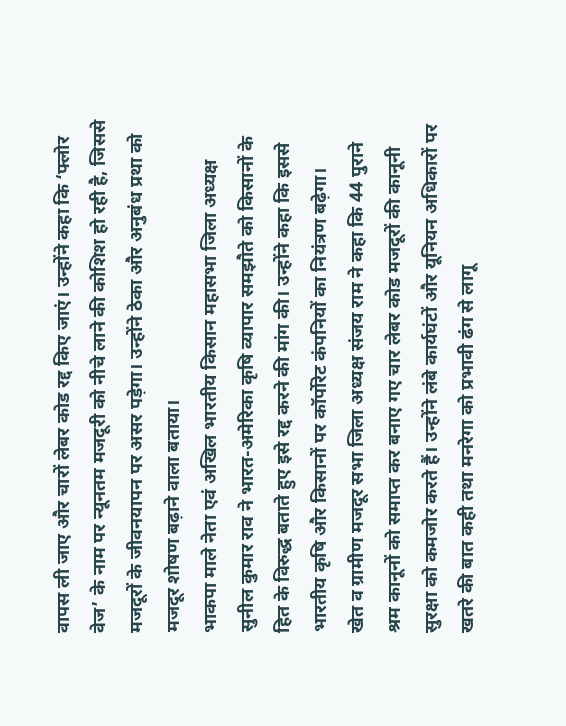वापस ली जाए और चारों लेबर कोड रद्द किए जाएं। उन्होंने कहा कि ‘फ्लोर वेज’ के नाम पर न्यूनतम मजदूरी को नीचे लाने की कोशिश हो रही है, जिससे मजदूरों के जीवनयापन पर असर पड़ेगा। उन्होंने ठेका और अनुबंध प्रथा को मजदूर शोषण बढ़ाने वाला बताया।
भाकपा माले नेता एवं अखिल भारतीय किसान महासभा जिला अध्यक्ष सुनील कुमार राव ने भारत-अमेरिका कृषि व्यापार समझौते को किसानों के हित के विरुद्ध बताते हुए इसे रद्द करने की मांग की। उन्होंने कहा कि इससे भारतीय कृषि और किसानों पर कॉर्पोरेट कंपनियों का नियंत्रण बढ़ेगा।
खेत व ग्रामीण मजदूर सभा जिला अध्यक्ष संजय राम ने कहा कि 44 पुराने श्रम कानूनों को समाप्त कर बनाए गए चार लेबर कोड मजदूरों की कानूनी सुरक्षा को कमजोर करते हैं। उन्होंने लंबे कार्यघंटों और यूनियन अधिकारों पर खतरे की बात कही तथा मनरेगा को प्रभावी ढंग से लागू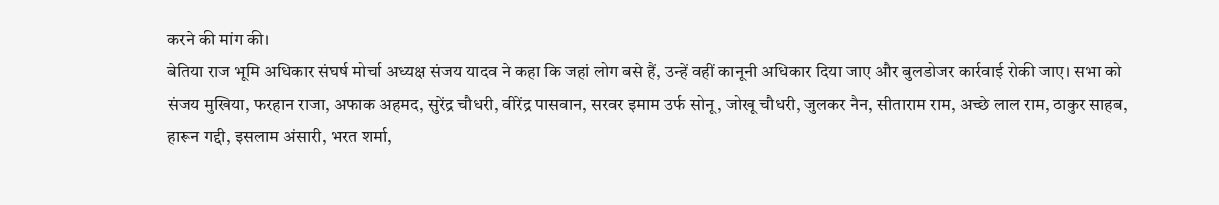करने की मांग की।
बेतिया राज भूमि अधिकार संघर्ष मोर्चा अध्यक्ष संजय यादव ने कहा कि जहां लोग बसे हैं, उन्हें वहीं कानूनी अधिकार दिया जाए और बुलडोजर कार्रवाई रोकी जाए। सभा को संजय मुखिया, फरहान राजा, अफाक अहमद, सुरेंद्र चौधरी, वीरेंद्र पासवान, सरवर इमाम उर्फ सोनू, जोखू चौधरी, जुलकर नैन, सीताराम राम, अच्छे लाल राम, ठाकुर साहब, हारून गद्दी, इसलाम अंसारी, भरत शर्मा,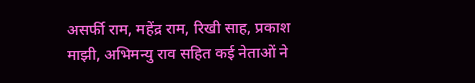असर्फी राम, महेंद्र राम, रिखी साह, प्रकाश माझी, अभिमन्यु राव सहित कई नेताओं ने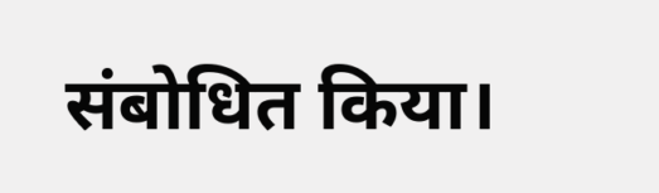संबोधित किया।